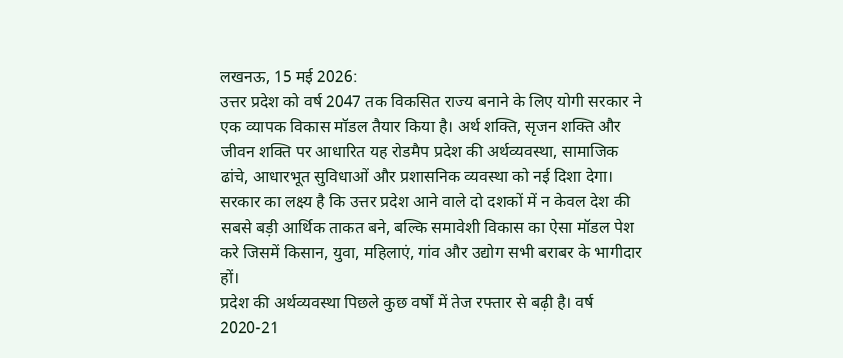लखनऊ, 15 मई 2026:
उत्तर प्रदेश को वर्ष 2047 तक विकसित राज्य बनाने के लिए योगी सरकार ने एक व्यापक विकास मॉडल तैयार किया है। अर्थ शक्ति, सृजन शक्ति और जीवन शक्ति पर आधारित यह रोडमैप प्रदेश की अर्थव्यवस्था, सामाजिक ढांचे, आधारभूत सुविधाओं और प्रशासनिक व्यवस्था को नई दिशा देगा।
सरकार का लक्ष्य है कि उत्तर प्रदेश आने वाले दो दशकों में न केवल देश की सबसे बड़ी आर्थिक ताकत बने, बल्कि समावेशी विकास का ऐसा मॉडल पेश करे जिसमें किसान, युवा, महिलाएं, गांव और उद्योग सभी बराबर के भागीदार हों।
प्रदेश की अर्थव्यवस्था पिछले कुछ वर्षों में तेज रफ्तार से बढ़ी है। वर्ष 2020-21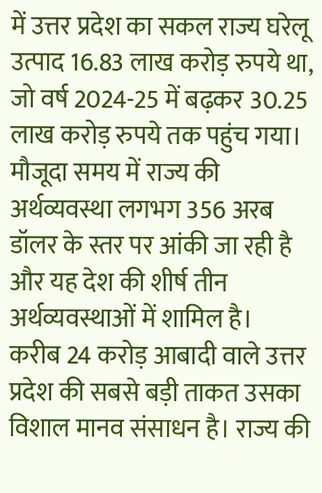में उत्तर प्रदेश का सकल राज्य घरेलू उत्पाद 16.83 लाख करोड़ रुपये था, जो वर्ष 2024-25 में बढ़कर 30.25 लाख करोड़ रुपये तक पहुंच गया। मौजूदा समय में राज्य की अर्थव्यवस्था लगभग 356 अरब डॉलर के स्तर पर आंकी जा रही है और यह देश की शीर्ष तीन अर्थव्यवस्थाओं में शामिल है।
करीब 24 करोड़ आबादी वाले उत्तर प्रदेश की सबसे बड़ी ताकत उसका विशाल मानव संसाधन है। राज्य की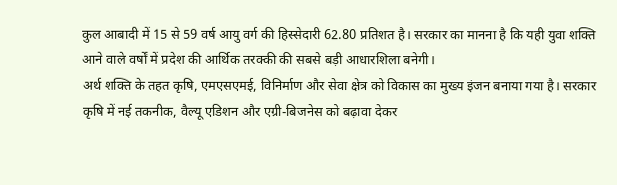कुल आबादी में 15 से 59 वर्ष आयु वर्ग की हिस्सेदारी 62.80 प्रतिशत है। सरकार का मानना है कि यही युवा शक्ति आने वाले वर्षों में प्रदेश की आर्थिक तरक्की की सबसे बड़ी आधारशिला बनेगी।
अर्थ शक्ति के तहत कृषि, एमएसएमई, विनिर्माण और सेवा क्षेत्र को विकास का मुख्य इंजन बनाया गया है। सरकार कृषि में नई तकनीक, वैल्यू एडिशन और एग्री-बिजनेस को बढ़ावा देकर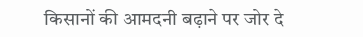किसानों की आमदनी बढ़ाने पर जोर दे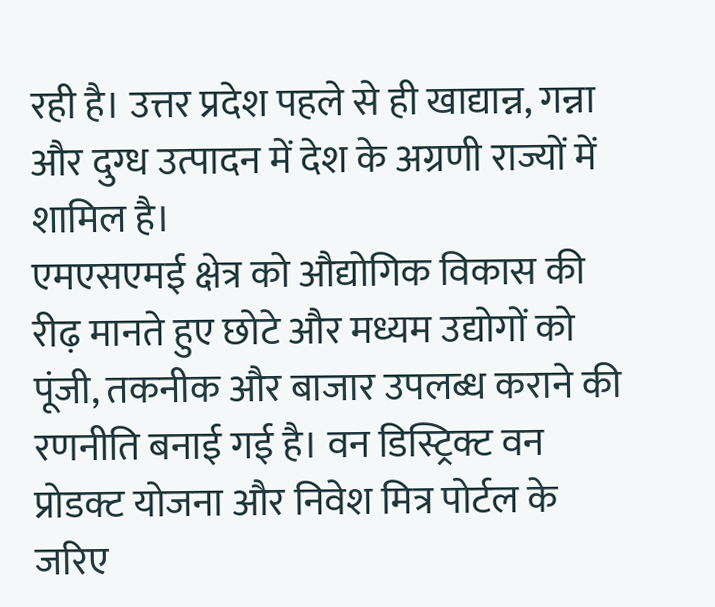रही है। उत्तर प्रदेश पहले से ही खाद्यान्न, गन्ना और दुग्ध उत्पादन में देश के अग्रणी राज्यों में शामिल है।
एमएसएमई क्षेत्र को औद्योगिक विकास की रीढ़ मानते हुए छोटे और मध्यम उद्योगों को पूंजी, तकनीक और बाजार उपलब्ध कराने की रणनीति बनाई गई है। वन डिस्ट्रिक्ट वन प्रोडक्ट योजना और निवेश मित्र पोर्टल के जरिए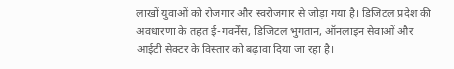लाखों युवाओं को रोजगार और स्वरोजगार से जोड़ा गया है। डिजिटल प्रदेश की अवधारणा के तहत ई-गवर्नेंस, डिजिटल भुगतान, ऑनलाइन सेवाओं और आईटी सेक्टर के विस्तार को बढ़ावा दिया जा रहा है।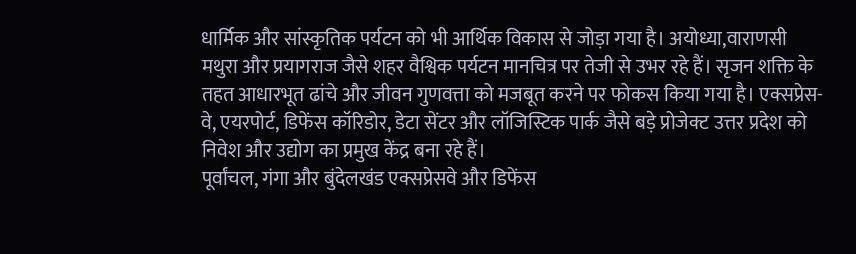धार्मिक और सांस्कृतिक पर्यटन को भी आर्थिक विकास से जोड़ा गया है। अयोध्या,वाराणसी मथुरा और प्रयागराज जैसे शहर वैश्विक पर्यटन मानचित्र पर तेजी से उभर रहे हैं। सृजन शक्ति के तहत आधारभूत ढांचे और जीवन गुणवत्ता को मजबूत करने पर फोकस किया गया है। एक्सप्रेस-वे, एयरपोर्ट, डिफेंस कॉरिडोर, डेटा सेंटर और लॉजिस्टिक पार्क जैसे बड़े प्रोजेक्ट उत्तर प्रदेश को निवेश और उद्योग का प्रमुख केंद्र बना रहे हैं।
पूर्वांचल, गंगा और बुंदेलखंड एक्सप्रेसवे और डिफेंस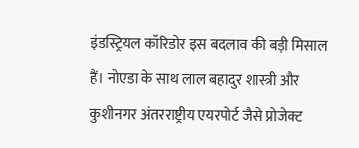इंडस्ट्रियल कॉरिडोर इस बदलाव की बड़ी मिसाल हैं। नोएडा के साथ लाल बहादुर शास्त्री और कुशीनगर अंतरराष्ट्रीय एयरपोर्ट जैसे प्रोजेक्ट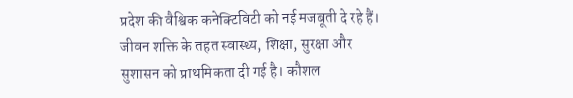प्रदेश की वैश्विक कनेक्टिविटी को नई मजबूती दे रहे हैं।
जीवन शक्ति के तहत स्वास्थ्य, शिक्षा, सुरक्षा और सुशासन को प्राथमिकता दी गई है। कौशल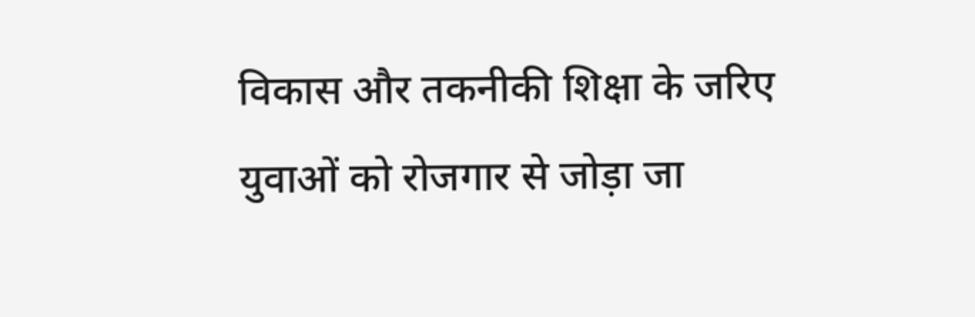विकास और तकनीकी शिक्षा के जरिए युवाओं को रोजगार से जोड़ा जा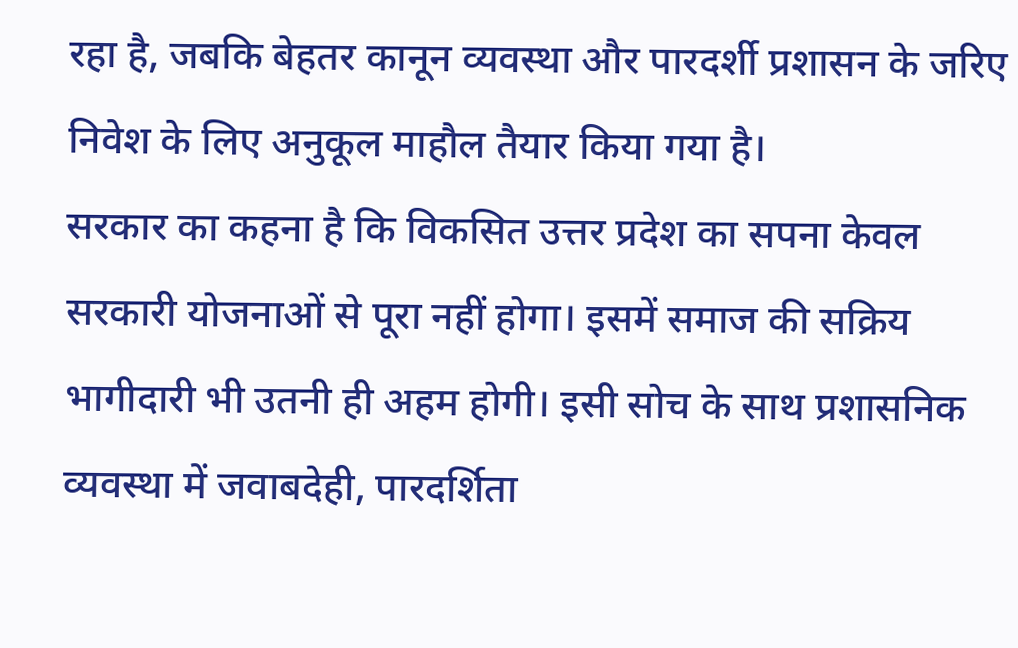रहा है, जबकि बेहतर कानून व्यवस्था और पारदर्शी प्रशासन के जरिए निवेश के लिए अनुकूल माहौल तैयार किया गया है।
सरकार का कहना है कि विकसित उत्तर प्रदेश का सपना केवल सरकारी योजनाओं से पूरा नहीं होगा। इसमें समाज की सक्रिय भागीदारी भी उतनी ही अहम होगी। इसी सोच के साथ प्रशासनिक व्यवस्था में जवाबदेही, पारदर्शिता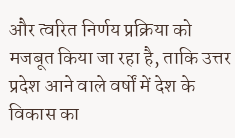और त्वरित निर्णय प्रक्रिया को मजबूत किया जा रहा है, ताकि उत्तर प्रदेश आने वाले वर्षों में देश के विकास का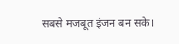सबसे मजबूत इंजन बन सके।